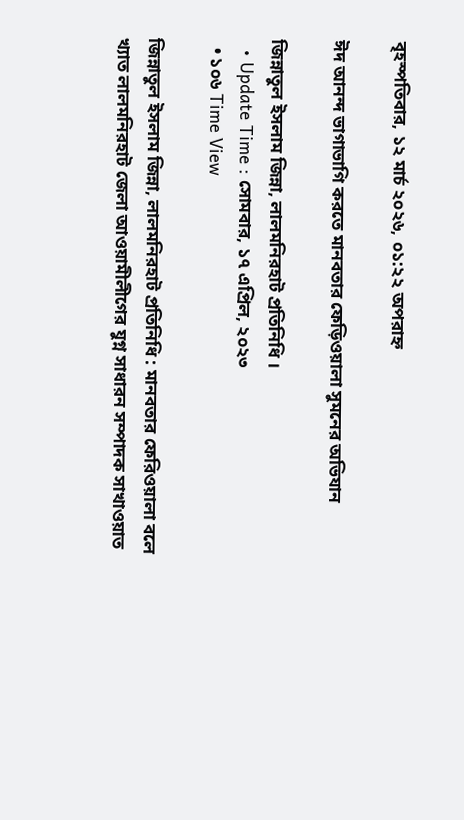বৃহস্পতিবার, ১২ মার্চ ২০২৬, ০১:২২ অপরাহ্ন

ঈদ আনন্দ ভাগাভাগি করতে মানবতার ফেড়িওয়ালা সুমনের অভিযান

জিন্নাতুল ইসলাম জিন্না, লালমনিরহাট প্রতিনিধি ।
  • Update Time : সোমবার, ১৭ এপ্রিল, ২০২৩
  • ১০৬ Time View

জিন্নাতুল ইসলাম জিন্না, লালমনিরহাট প্রতিনিধি : মানবতার ফেরিওয়ালা বলে খ্যাত লালমনিরহাট জেলা আওয়ামীলীগের যুগ্ন সাধারন সম্পাদক সাখাওয়াত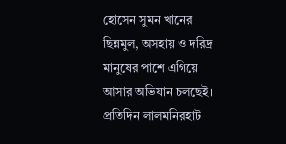হোসেন সুমন খানের ছিন্নমুল, অসহায় ও দরিদ্র মানুষের পাশে এগিয়ে আসার অভিযান চলছেই। প্রতিদিন লালমনিরহাট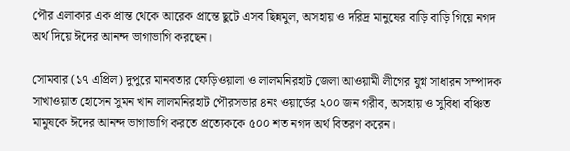পৌর এলাকার এক প্রান্ত থেকে আরেক প্রান্তে ছুটে এসব ছিন্নমুল, অসহায় ও দরিদ্র মানুষের বাড়ি বাড়ি গিয়ে নগদ অর্থ দিয়ে ঈদের আনন্দ ভাগাভাগি করছেন।

সোমবার (১৭ এপ্রিল) দুপুরে মানবতার ফেড়িওয়ালা ও লালমনিরহাট জেলা আওয়ামী লীগের যুগ্ন সাধারন সম্পাদক সাখাওয়াত হোসেন সুমন খান লালমনিরহাট পৌরসভার ৪নং ওয়ার্ডের ২০০ জন গরীব, অসহায় ও সুবিধা বঞ্চিত মামুষকে ঈদের আনন্দ ভাগাভাগি করতে প্রত্যেককে ৫০০ শত নগদ অর্থ বিতরণ করেন।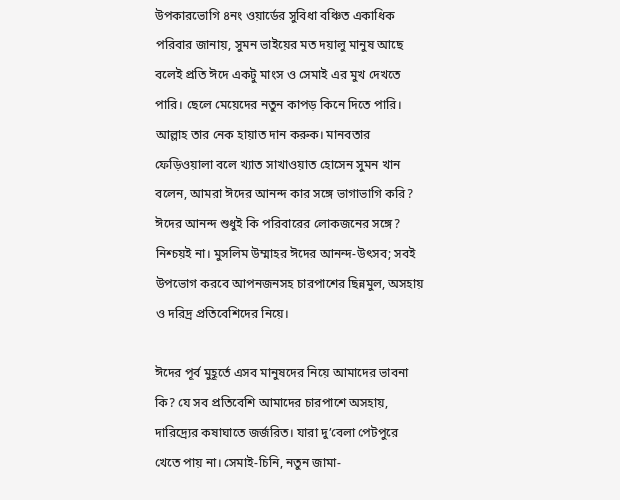উপকারভোগি ৪নং ওয়ার্ডের সুবিধা বঞ্চিত একাধিক পরিবার জানায়, সুমন ভাইয়ের মত দয়ালু মানুষ আছে বলেই প্রতি ঈদে একটু মাংস ও সেমাই এর মুখ দেখতে পারি। ছেলে মেয়েদের নতুন কাপড় কিনে দিতে পারি। আল্লাহ তার নেক হায়াত দান করুক। মানবতার ফেড়িওয়ালা বলে খ্যাত সাখাওয়াত হোসেন সুমন খান বলেন, আমরা ঈদের আনন্দ কার সঙ্গে ভাগাভাগি করি? ঈদের আনন্দ শুধুই কি পরিবারের লোকজনের সঙ্গে? নিশ্চয়ই না। মুসলিম উম্মাহর ঈদের আনন্দ-উৎসব; সবই উপভোগ করবে আপনজনসহ চারপাশের ছিন্নমুল, অসহায় ও দরিদ্র প্রতিবেশিদের নিয়ে।

ঈদের পূর্ব মুহূর্তে এসব মানুষদের নিয়ে আমাদের ভাবনা কি? যে সব প্রতিবেশি আমাদের চারপাশে অসহায়, দারিদ্র্যের কষাঘাতে জর্জরিত। যারা দু’বেলা পেটপুরে খেতে পায় না। সেমাই-চিনি, নতুন জামা-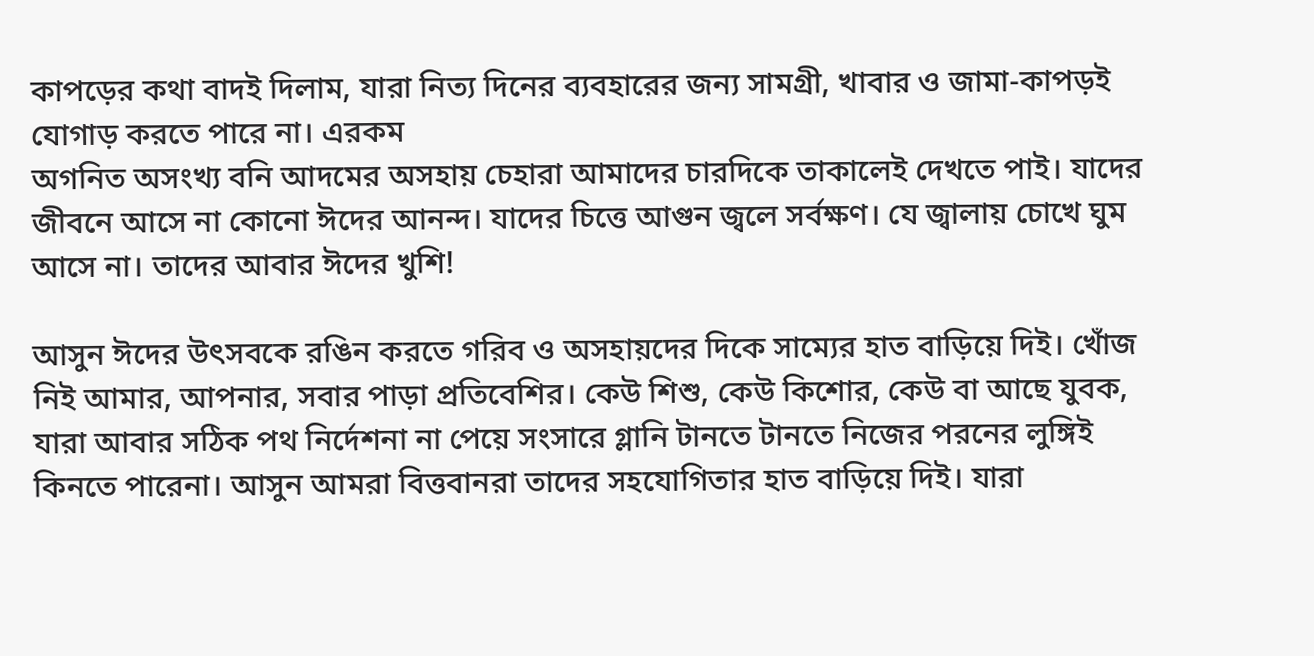কাপড়ের কথা বাদই দিলাম, যারা নিত্য দিনের ব্যবহারের জন্য সামগ্রী, খাবার ও জামা-কাপড়ই যোগাড় করতে পারে না। এরকম
অগনিত অসংখ্য বনি আদমের অসহায় চেহারা আমাদের চারদিকে তাকালেই দেখতে পাই। যাদের জীবনে আসে না কোনো ঈদের আনন্দ। যাদের চিত্তে আগুন জ্বলে সর্বক্ষণ। যে জ্বালায় চোখে ঘুম আসে না। তাদের আবার ঈদের খুশি!

আসুন ঈদের উৎসবকে রঙিন করতে গরিব ও অসহায়দের দিকে সাম্যের হাত বাড়িয়ে দিই। খোঁজ নিই আমার, আপনার, সবার পাড়া প্রতিবেশির। কেউ শিশু, কেউ কিশোর, কেউ বা আছে যুবক, যারা আবার সঠিক পথ নির্দেশনা না পেয়ে সংসারে গ্লানি টানতে টানতে নিজের পরনের লুঙ্গিই কিনতে পারেনা। আসুন আমরা বিত্তবানরা তাদের সহযোগিতার হাত বাড়িয়ে দিই। যারা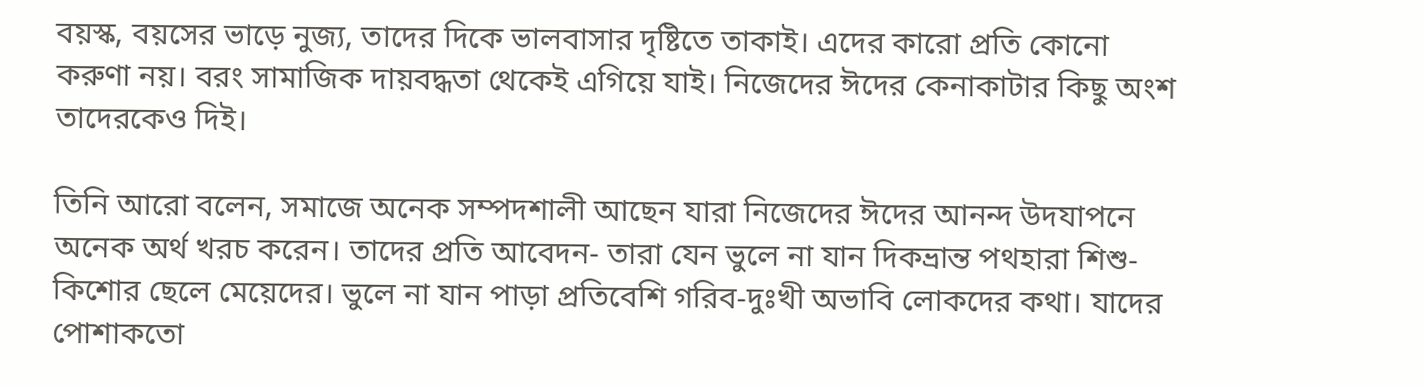বয়স্ক, বয়সের ভাড়ে নুজ্য, তাদের দিকে ভালবাসার দৃষ্টিতে তাকাই। এদের কারো প্রতি কোনো করুণা নয়। বরং সামাজিক দায়বদ্ধতা থেকেই এগিয়ে যাই। নিজেদের ঈদের কেনাকাটার কিছু অংশ তাদেরকেও দিই।

তিনি আরো বলেন, সমাজে অনেক সম্পদশালী আছেন যারা নিজেদের ঈদের আনন্দ উদযাপনে অনেক অর্থ খরচ করেন। তাদের প্রতি আবেদন- তারা যেন ভুলে না যান দিকভ্রান্ত পথহারা শিশু-কিশোর ছেলে মেয়েদের। ভুলে না যান পাড়া প্রতিবেশি গরিব-দুঃখী অভাবি লোকদের কথা। যাদের পোশাকতো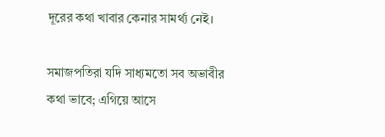দূরের কথা খাবার কেনার সামর্থ্য নেই।

সমাজপতিরা যদি সাধ্যমতো সব অভাবীর কথা ভাবে; এগিয়ে আসে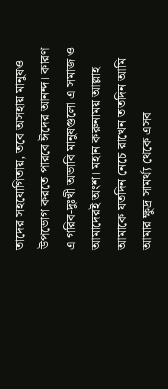তাদের সহযোগিতায়, তবে অসহায় মানুষও উপভোগ করতে পারবে ঈদের আনন্দ। কারণ এ গরিব-দুঃখী অভাবি মানুষগুলো এ সমাজ ও আমাদেরই অংশ। মহান করুনাময় আল্লাহ আমাকে যতদিন নেচে রাখেন ততদিন আমি আমার ক্ষুদ্র সামর্থ্য থেকে এসব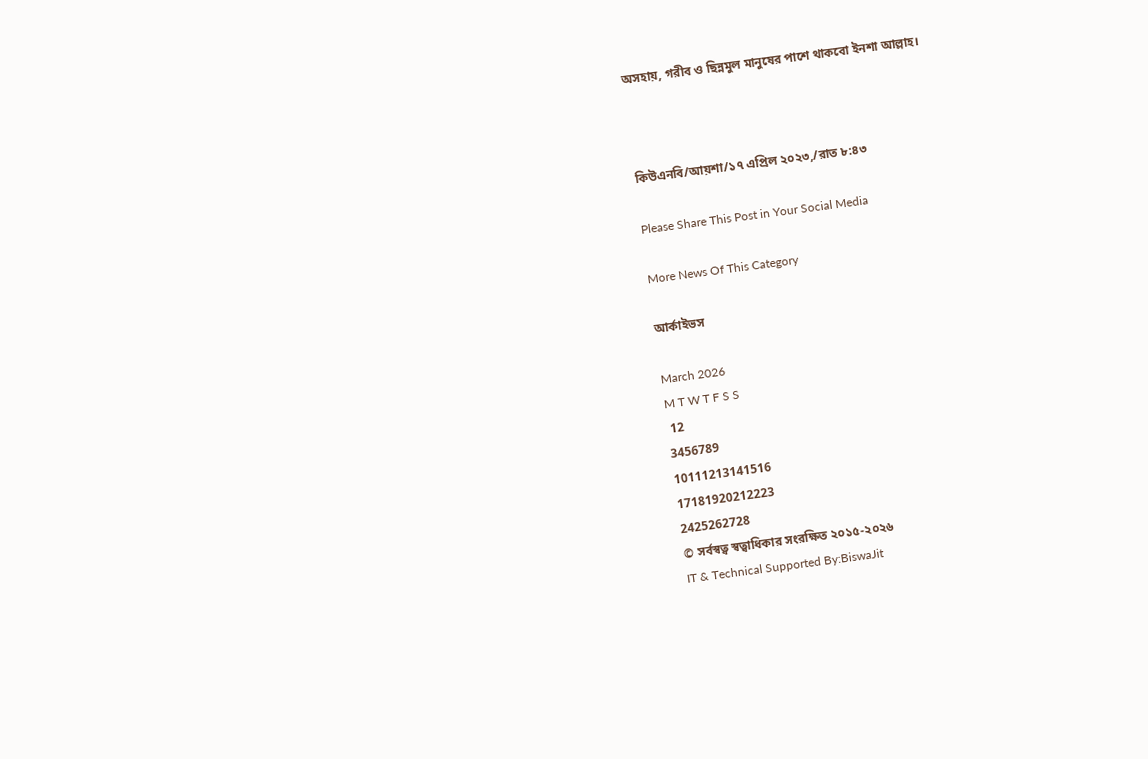অসহায়, গরীব ও ছিন্নমুল মানুষের পাশে থাকবো ইনশা আল্লাহ।



কিউএনবি/আয়শা/১৭ এপ্রিল ২০২৩,/রাত ৮:৪৩

Please Share This Post in Your Social Media

More News Of This Category

আর্কাইভস

March 2026
M T W T F S S
 12
3456789
10111213141516
17181920212223
2425262728
© সর্বস্বত্ব স্বত্বাধিকার সংরক্ষিত ২০১৫-২০২৬
IT & Technical Supported By:BiswaJit